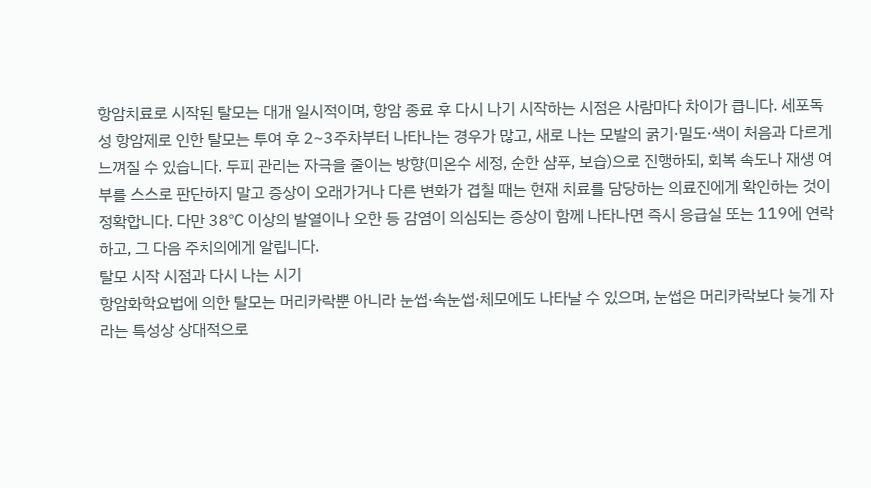항암치료로 시작된 탈모는 대개 일시적이며, 항암 종료 후 다시 나기 시작하는 시점은 사람마다 차이가 큽니다. 세포독성 항암제로 인한 탈모는 투여 후 2~3주차부터 나타나는 경우가 많고, 새로 나는 모발의 굵기·밀도·색이 처음과 다르게 느껴질 수 있습니다. 두피 관리는 자극을 줄이는 방향(미온수 세정, 순한 샴푸, 보습)으로 진행하되, 회복 속도나 재생 여부를 스스로 판단하지 말고 증상이 오래가거나 다른 변화가 겹칠 때는 현재 치료를 담당하는 의료진에게 확인하는 것이 정확합니다. 다만 38℃ 이상의 발열이나 오한 등 감염이 의심되는 증상이 함께 나타나면 즉시 응급실 또는 119에 연락하고, 그 다음 주치의에게 알립니다.
탈모 시작 시점과 다시 나는 시기
항암화학요법에 의한 탈모는 머리카락뿐 아니라 눈썹·속눈썹·체모에도 나타날 수 있으며, 눈썹은 머리카락보다 늦게 자라는 특성상 상대적으로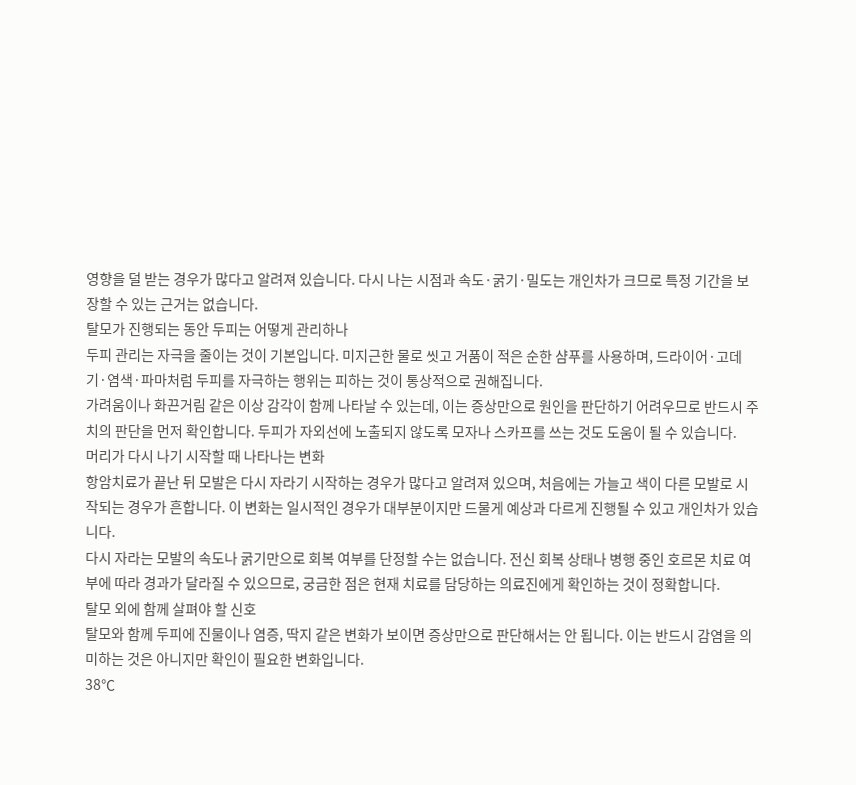영향을 덜 받는 경우가 많다고 알려져 있습니다. 다시 나는 시점과 속도·굵기·밀도는 개인차가 크므로 특정 기간을 보장할 수 있는 근거는 없습니다.
탈모가 진행되는 동안 두피는 어떻게 관리하나
두피 관리는 자극을 줄이는 것이 기본입니다. 미지근한 물로 씻고 거품이 적은 순한 샴푸를 사용하며, 드라이어·고데기·염색·파마처럼 두피를 자극하는 행위는 피하는 것이 통상적으로 권해집니다.
가려움이나 화끈거림 같은 이상 감각이 함께 나타날 수 있는데, 이는 증상만으로 원인을 판단하기 어려우므로 반드시 주치의 판단을 먼저 확인합니다. 두피가 자외선에 노출되지 않도록 모자나 스카프를 쓰는 것도 도움이 될 수 있습니다.
머리가 다시 나기 시작할 때 나타나는 변화
항암치료가 끝난 뒤 모발은 다시 자라기 시작하는 경우가 많다고 알려져 있으며, 처음에는 가늘고 색이 다른 모발로 시작되는 경우가 흔합니다. 이 변화는 일시적인 경우가 대부분이지만 드물게 예상과 다르게 진행될 수 있고 개인차가 있습니다.
다시 자라는 모발의 속도나 굵기만으로 회복 여부를 단정할 수는 없습니다. 전신 회복 상태나 병행 중인 호르몬 치료 여부에 따라 경과가 달라질 수 있으므로, 궁금한 점은 현재 치료를 담당하는 의료진에게 확인하는 것이 정확합니다.
탈모 외에 함께 살펴야 할 신호
탈모와 함께 두피에 진물이나 염증, 딱지 같은 변화가 보이면 증상만으로 판단해서는 안 됩니다. 이는 반드시 감염을 의미하는 것은 아니지만 확인이 필요한 변화입니다.
38℃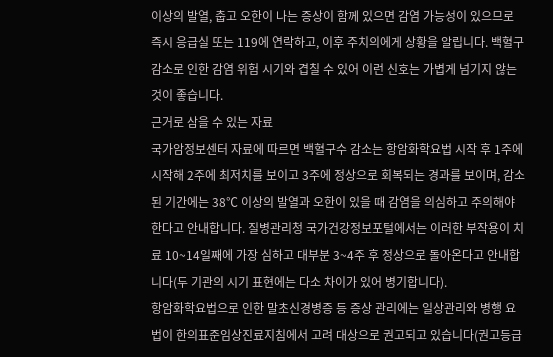이상의 발열, 춥고 오한이 나는 증상이 함께 있으면 감염 가능성이 있으므로 즉시 응급실 또는 119에 연락하고, 이후 주치의에게 상황을 알립니다. 백혈구 감소로 인한 감염 위험 시기와 겹칠 수 있어 이런 신호는 가볍게 넘기지 않는 것이 좋습니다.
근거로 삼을 수 있는 자료
국가암정보센터 자료에 따르면 백혈구수 감소는 항암화학요법 시작 후 1주에 시작해 2주에 최저치를 보이고 3주에 정상으로 회복되는 경과를 보이며, 감소된 기간에는 38℃ 이상의 발열과 오한이 있을 때 감염을 의심하고 주의해야 한다고 안내합니다. 질병관리청 국가건강정보포털에서는 이러한 부작용이 치료 10~14일째에 가장 심하고 대부분 3~4주 후 정상으로 돌아온다고 안내합니다(두 기관의 시기 표현에는 다소 차이가 있어 병기합니다).
항암화학요법으로 인한 말초신경병증 등 증상 관리에는 일상관리와 병행 요법이 한의표준임상진료지침에서 고려 대상으로 권고되고 있습니다(권고등급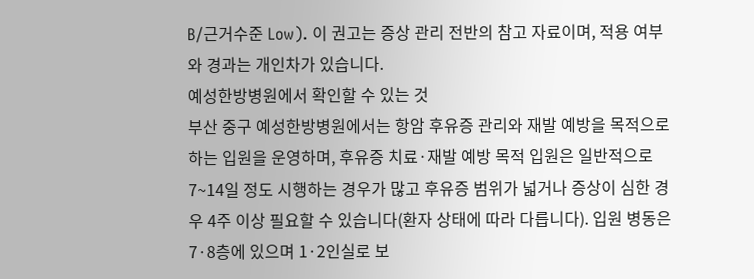B/근거수준 Low). 이 권고는 증상 관리 전반의 참고 자료이며, 적용 여부와 경과는 개인차가 있습니다.
예성한방병원에서 확인할 수 있는 것
부산 중구 예성한방병원에서는 항암 후유증 관리와 재발 예방을 목적으로 하는 입원을 운영하며, 후유증 치료·재발 예방 목적 입원은 일반적으로 7~14일 정도 시행하는 경우가 많고 후유증 범위가 넓거나 증상이 심한 경우 4주 이상 필요할 수 있습니다(환자 상태에 따라 다릅니다). 입원 병동은 7·8층에 있으며 1·2인실로 보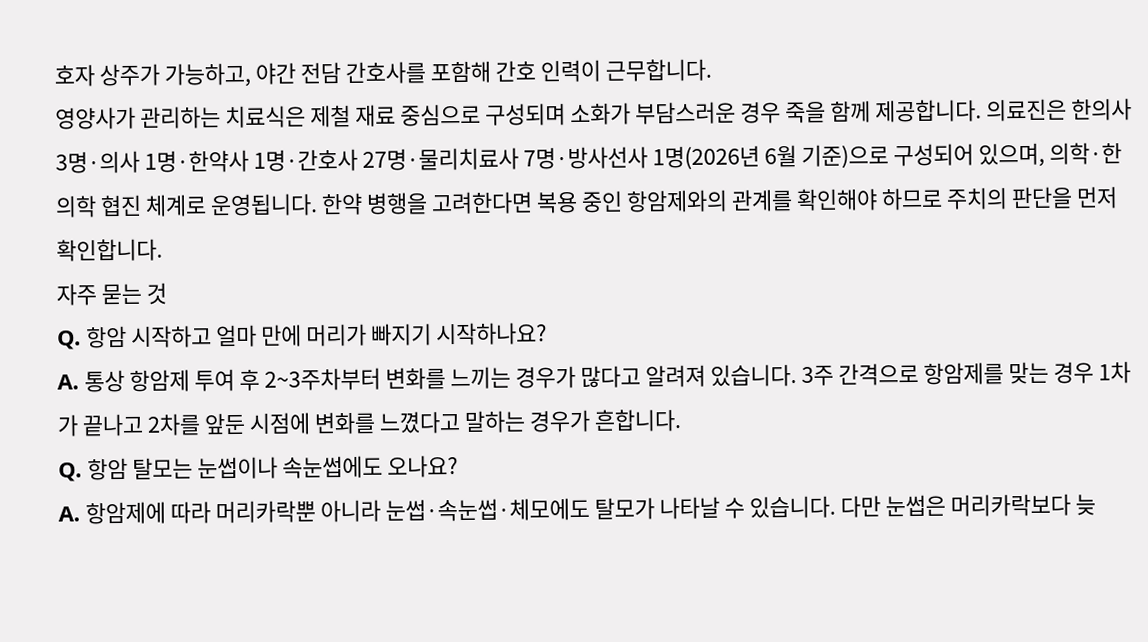호자 상주가 가능하고, 야간 전담 간호사를 포함해 간호 인력이 근무합니다.
영양사가 관리하는 치료식은 제철 재료 중심으로 구성되며 소화가 부담스러운 경우 죽을 함께 제공합니다. 의료진은 한의사 3명·의사 1명·한약사 1명·간호사 27명·물리치료사 7명·방사선사 1명(2026년 6월 기준)으로 구성되어 있으며, 의학·한의학 협진 체계로 운영됩니다. 한약 병행을 고려한다면 복용 중인 항암제와의 관계를 확인해야 하므로 주치의 판단을 먼저 확인합니다.
자주 묻는 것
Q. 항암 시작하고 얼마 만에 머리가 빠지기 시작하나요?
A. 통상 항암제 투여 후 2~3주차부터 변화를 느끼는 경우가 많다고 알려져 있습니다. 3주 간격으로 항암제를 맞는 경우 1차가 끝나고 2차를 앞둔 시점에 변화를 느꼈다고 말하는 경우가 흔합니다.
Q. 항암 탈모는 눈썹이나 속눈썹에도 오나요?
A. 항암제에 따라 머리카락뿐 아니라 눈썹·속눈썹·체모에도 탈모가 나타날 수 있습니다. 다만 눈썹은 머리카락보다 늦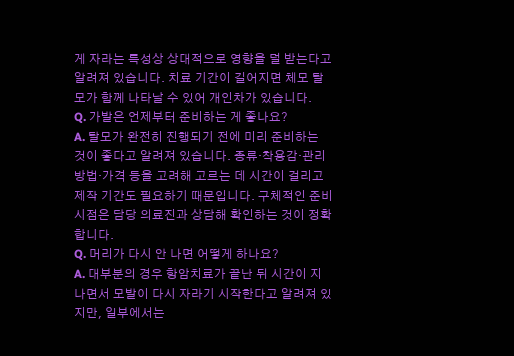게 자라는 특성상 상대적으로 영향을 덜 받는다고 알려져 있습니다. 치료 기간이 길어지면 체모 탈모가 함께 나타날 수 있어 개인차가 있습니다.
Q. 가발은 언제부터 준비하는 게 좋나요?
A. 탈모가 완전히 진행되기 전에 미리 준비하는 것이 좋다고 알려져 있습니다. 종류·착용감·관리 방법·가격 등을 고려해 고르는 데 시간이 걸리고 제작 기간도 필요하기 때문입니다. 구체적인 준비 시점은 담당 의료진과 상담해 확인하는 것이 정확합니다.
Q. 머리가 다시 안 나면 어떻게 하나요?
A. 대부분의 경우 항암치료가 끝난 뒤 시간이 지나면서 모발이 다시 자라기 시작한다고 알려져 있지만, 일부에서는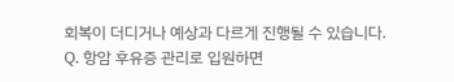회복이 더디거나 예상과 다르게 진행될 수 있습니다.
Q. 항암 후유증 관리로 입원하면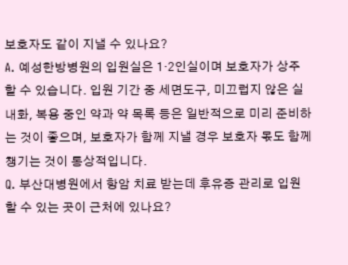보호자도 같이 지낼 수 있나요?
A. 예성한방병원의 입원실은 1·2인실이며 보호자가 상주할 수 있습니다. 입원 기간 중 세면도구, 미끄럽지 않은 실내화, 복용 중인 약과 약 목록 등은 일반적으로 미리 준비하는 것이 좋으며, 보호자가 함께 지낼 경우 보호자 몫도 함께 챙기는 것이 통상적입니다.
Q. 부산대병원에서 항암 치료 받는데 후유증 관리로 입원할 수 있는 곳이 근처에 있나요?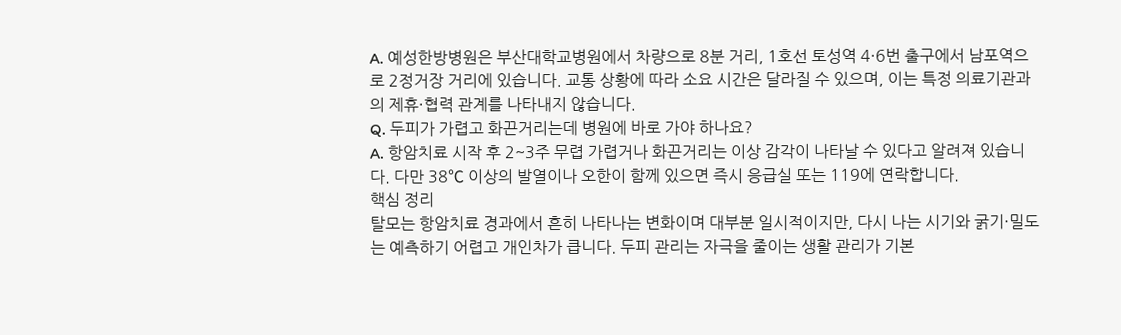A. 예성한방병원은 부산대학교병원에서 차량으로 8분 거리, 1호선 토성역 4·6번 출구에서 남포역으로 2정거장 거리에 있습니다. 교통 상황에 따라 소요 시간은 달라질 수 있으며, 이는 특정 의료기관과의 제휴·협력 관계를 나타내지 않습니다.
Q. 두피가 가렵고 화끈거리는데 병원에 바로 가야 하나요?
A. 항암치료 시작 후 2~3주 무렵 가렵거나 화끈거리는 이상 감각이 나타날 수 있다고 알려져 있습니다. 다만 38℃ 이상의 발열이나 오한이 함께 있으면 즉시 응급실 또는 119에 연락합니다.
핵심 정리
탈모는 항암치료 경과에서 흔히 나타나는 변화이며 대부분 일시적이지만, 다시 나는 시기와 굵기·밀도는 예측하기 어렵고 개인차가 큽니다. 두피 관리는 자극을 줄이는 생활 관리가 기본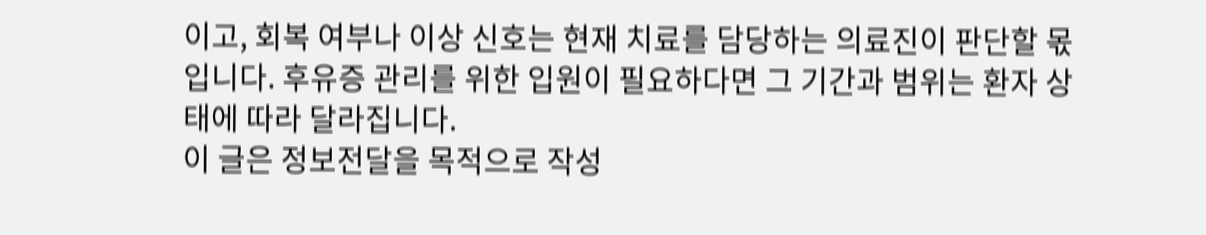이고, 회복 여부나 이상 신호는 현재 치료를 담당하는 의료진이 판단할 몫입니다. 후유증 관리를 위한 입원이 필요하다면 그 기간과 범위는 환자 상태에 따라 달라집니다.
이 글은 정보전달을 목적으로 작성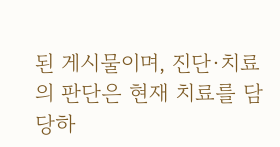된 게시물이며, 진단·치료의 판단은 현재 치료를 담당하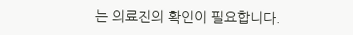는 의료진의 확인이 필요합니다.